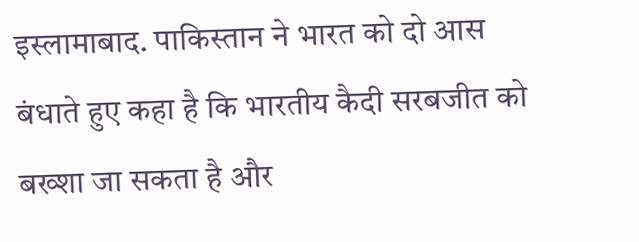इस्लामाबाद. पाकिस्तान ने भारत को दो आस बंधाते हुए कहा है कि भारतीय कैदी सरबजीत को बख्शा जा सकता है और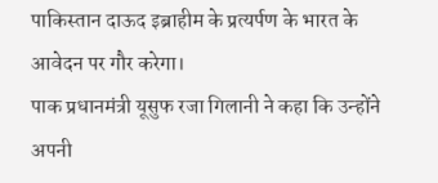पाकिस्तान दाऊद इब्राहीम के प्रत्यर्पण के भारत के आवेदन पर गौर करेगा।
पाक प्रधानमंत्री यूसुफ रजा गिलानी ने कहा कि उन्होंने अपनी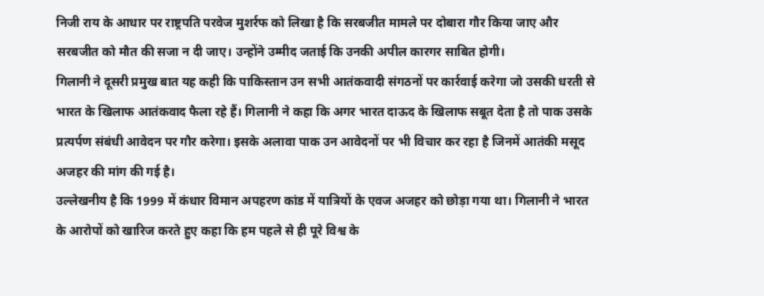निजी राय के आधार पर राष्ट्रपति परवेज मुशर्रफ को लिखा है कि सरबजीत मामले पर दोबारा गौर किया जाए और सरबजीत को मौत की सजा न दी जाए। उन्होंने उम्मीद जताई कि उनकी अपील कारगर साबित होगी।
गिलानी ने दूसरी प्रमुख बात यह कही कि पाकिस्तान उन सभी आतंकवादी संगठनों पर कार्रवाई करेगा जो उसकी धरती से भारत के खिलाफ आतंकवाद फैला रहे हैं। गिलानी ने कहा कि अगर भारत दाऊद के खिलाफ सबूत देता है तो पाक उसके प्रत्यर्पण संबंधी आवेदन पर गौर करेगा। इसके अलावा पाक उन आवेदनों पर भी विचार कर रहा है जिनमें आतंकी मसूद अजहर की मांग की गई है।
उल्लेखनीय है कि 1999 में कंधार विमान अपहरण कांड में यात्रियों के एवज अजहर को छोड़ा गया था। गिलानी ने भारत के आरोपों को खारिज करते हुए कहा कि हम पहले से ही पूरे विश्व के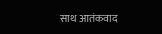साथ आतंकवाद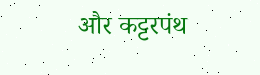और कट्टरपंथ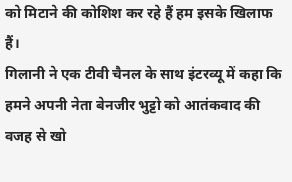को मिटाने की कोशिश कर रहे हैं हम इसके खिलाफ हैं।
गिलानी ने एक टीवी चैनल के साथ इंटरव्यू में कहा कि हमने अपनी नेता बेनजीर भुट्टो को आतंकवाद की वजह से खो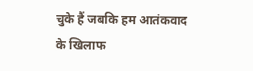चुके हैं जबकि हम आतंकवाद के खिलाफ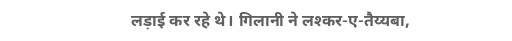लड़ाई कर रहे थे। गिलानी ने लश्कर-ए-तैय्यबा,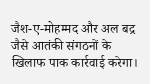जैश-ए-मोहम्मद और अल बद्र जैसे आतंकी संगठनों के खिलाफ पाक कार्रवाई करेगा।